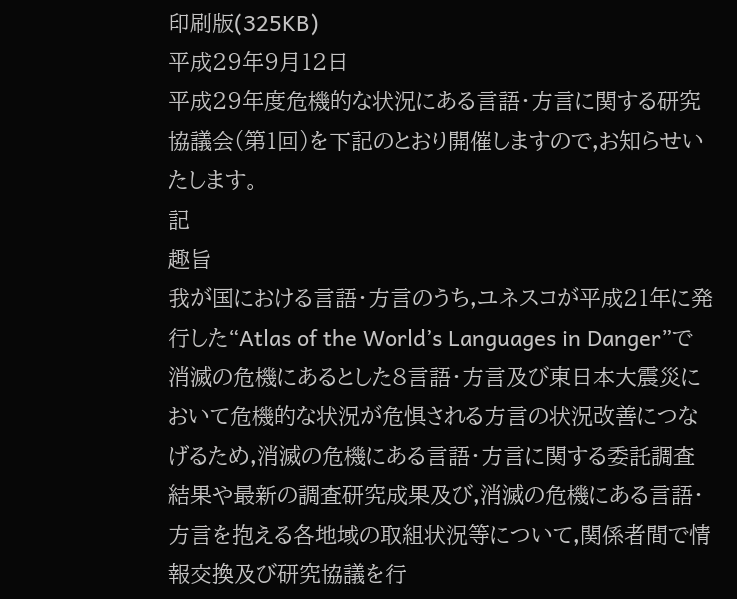印刷版(325KB)
平成29年9月12日
平成29年度危機的な状況にある言語・方言に関する研究協議会(第1回)を下記のとおり開催しますので,お知らせいたします。
記
趣旨
我が国における言語・方言のうち,ユネスコが平成21年に発行した“Atlas of the World’s Languages in Danger”で消滅の危機にあるとした8言語・方言及び東日本大震災において危機的な状況が危惧される方言の状況改善につなげるため,消滅の危機にある言語・方言に関する委託調査結果や最新の調査研究成果及び,消滅の危機にある言語・方言を抱える各地域の取組状況等について,関係者間で情報交換及び研究協議を行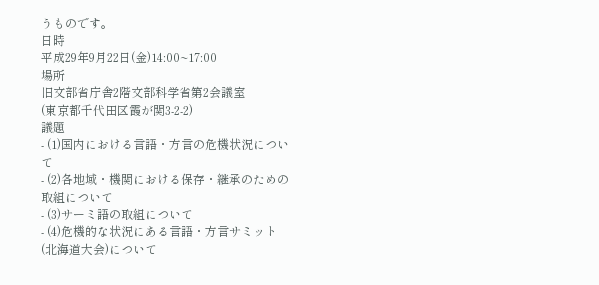うものです。
日時
平成29年9月22日(金)14:00~17:00
場所
旧文部省庁舎2階文部科学省第2会議室
(東京都千代田区霞が関3-2-2)
議題
- (1)国内における言語・方言の危機状況について
- (2)各地域・機関における保存・継承のための取組について
- (3)サーミ語の取組について
- (4)危機的な状況にある言語・方言サミット(北海道大会)について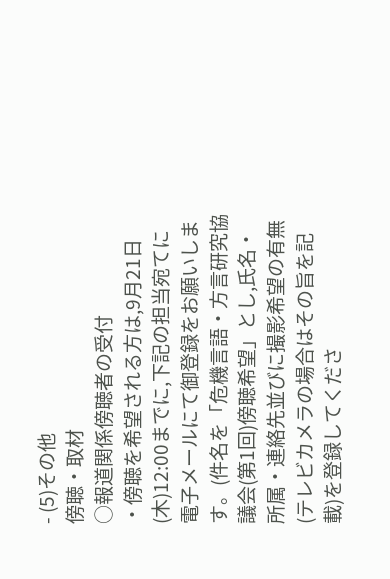- (5)その他
傍聴・取材
○報道関係傍聴者の受付
・傍聴を希望される方は,9月21日(木)12:00までに,下記の担当宛てに電子メールにて御登録をお願いします。(件名を「危機言語・方言研究協議会(第1回)傍聴希望」とし,氏名・所属・連絡先並びに撮影希望の有無(テレビカメラの場合はその旨を記載)を登録してくださ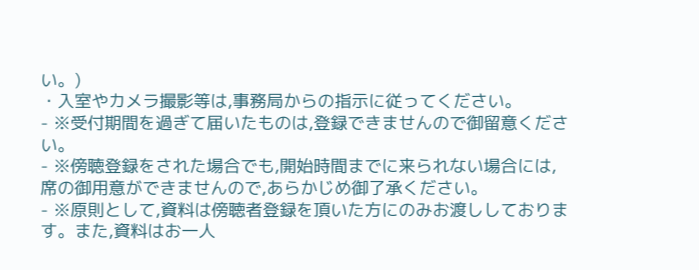い。)
・入室やカメラ撮影等は,事務局からの指示に従ってください。
- ※受付期間を過ぎて届いたものは,登録できませんので御留意ください。
- ※傍聴登録をされた場合でも,開始時間までに来られない場合には,席の御用意ができませんので,あらかじめ御了承ください。
- ※原則として,資料は傍聴者登録を頂いた方にのみお渡ししております。また,資料はお一人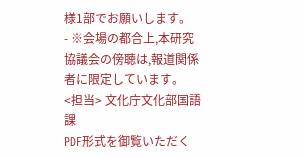様1部でお願いします。
- ※会場の都合上,本研究協議会の傍聴は,報道関係者に限定しています。
<担当> 文化庁文化部国語課
PDF形式を御覧いただく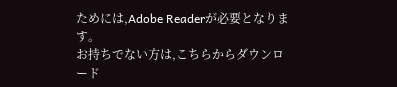ためには,Adobe Readerが必要となります。
お持ちでない方は,こちらからダウンロード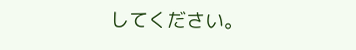してください。